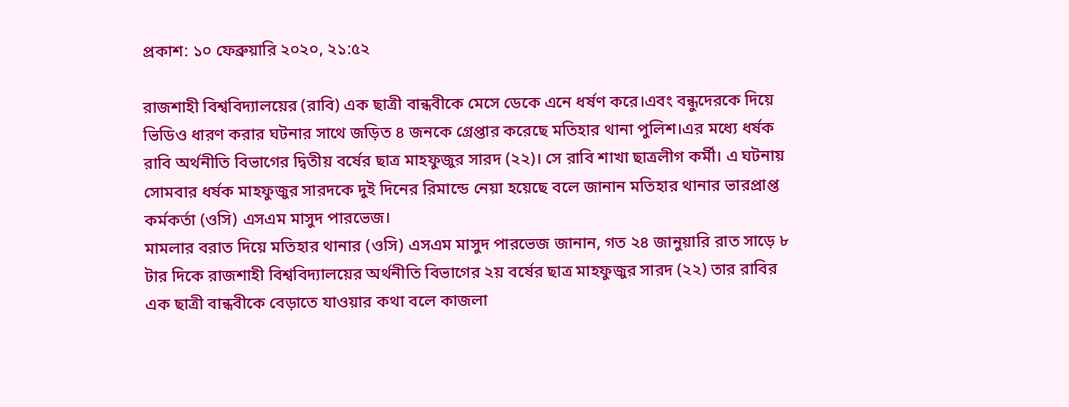প্রকাশ: ১০ ফেব্রুয়ারি ২০২০, ২১:৫২

রাজশাহী বিশ্ববিদ্যালয়ের (রাবি) এক ছাত্রী বান্ধবীকে মেসে ডেকে এনে ধর্ষণ করে।এবং বন্ধুদেরকে দিয়ে ভিডিও ধারণ করার ঘটনার সাথে জড়িত ৪ জনকে গ্রেপ্তার করেছে মতিহার থানা পুলিশ।এর মধ্যে ধর্ষক রাবি অর্থনীতি বিভাগের দ্বিতীয় বর্ষের ছাত্র মাহফুজুর সারদ (২২)। সে রাবি শাখা ছাত্রলীগ কর্মী। এ ঘটনায় সোমবার ধর্ষক মাহফুজুর সারদকে দুই দিনের রিমান্ডে নেয়া হয়েছে বলে জানান মতিহার থানার ভারপ্রাপ্ত কর্মকর্তা (ওসি) এসএম মাসুদ পারভেজ।
মামলার বরাত দিয়ে মতিহার থানার (ওসি) এসএম মাসুদ পারভেজ জানান, গত ২৪ জানুয়ারি রাত সাড়ে ৮ টার দিকে রাজশাহী বিশ্ববিদ্যালয়ের অর্থনীতি বিভাগের ২য় বর্ষের ছাত্র মাহফুজুর সারদ (২২) তার রাবির এক ছাত্রী বান্ধবীকে বেড়াতে যাওয়ার কথা বলে কাজলা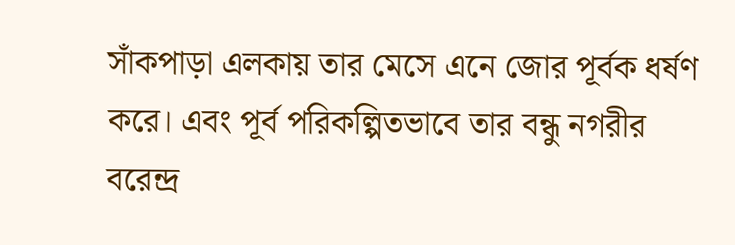সাঁকপাড়া এলকায় তার মেসে এনে জোর পূর্বক ধর্ষণ করে। এবং পূর্ব পরিকল্পিতভাবে তার বন্ধু নগরীর বরেন্দ্র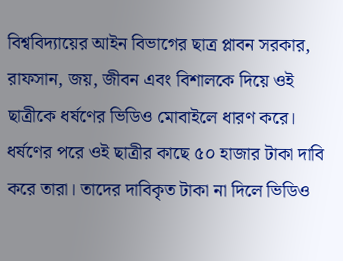বিশ্ববিদ্যায়ের আইন বিভাগের ছাত্র প্লাবন সরকার, রাফসান, জয়, জীবন এবং বিশালকে দিয়ে ওই ছাত্রীকে ধর্ষণের ভিডিও মোবাইলে ধারণ করে। ধর্ষণের পরে ওই ছাত্রীর কাছে ৫০ হাজার টাকা দাবি করে তারা। তাদের দাবিকৃত টাকা না দিলে ভিডিও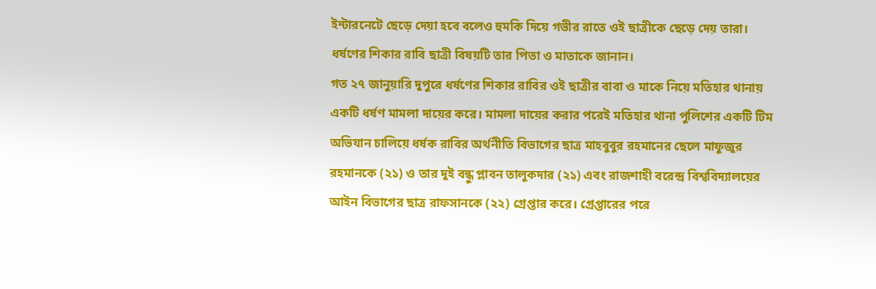ইন্টারনেটে ছেড়ে দেয়া হবে বলেও হুমকি দিয়ে গভীর রাতে ওই ছাত্রীকে ছেড়ে দেয় তারা। ধর্ষণের শিকার রাবি ছাত্রী বিষয়টি তার পিতা ও মাতাকে জানান।
গত ২৭ জানুয়ারি দুপুরে ধর্ষণের শিকার রাবির ওই ছাত্রীর বাবা ও মাকে নিয়ে মতিহার থানায় একটি ধর্ষণ মামলা দায়ের করে। মামলা দায়ের করার পরেই মতিহার থানা পুলিশের একটি টিম অভিযান চালিয়ে ধর্ষক রাবির অর্থনীতি বিভাগের ছাত্র মাহবুবুর রহমানের ছেলে মাফুজুর রহমানকে (২১) ও তার দুই বন্ধু প্লাবন তালুকদার (২১) এবং রাজশাহী বরেন্দ্র বিশ্ববিদ্যালয়ের আইন বিভাগের ছাত্র রাফসানকে (২২) গ্রেপ্তার করে। গ্রেপ্তারের পরে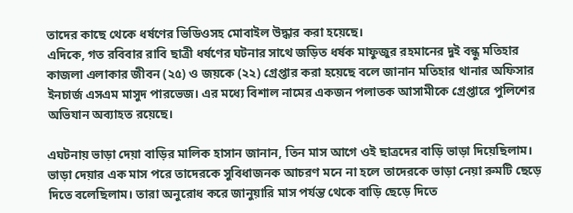তাদের কাছে থেকে ধর্ষণের ভিডিওসহ মোবাইল উদ্ধার করা হয়েছে।
এদিকে, গত রবিবার রাবি ছাত্রী ধর্ষণের ঘটনার সাথে জড়িত ধর্ষক মাফুজুর রহমানের দুই বন্ধু মতিহার কাজলা এলাকার জীবন (২৫) ও জয়কে (২২) গ্রেপ্তার করা হয়েছে বলে জানান মতিহার থানার অফিসার ইনচার্জ এসএম মাসুদ পারভেজ। এর মধ্যে বিশাল নামের একজন পলাতক আসামীকে গ্রেপ্তারে পুলিশের অভিযান অব্যাহত রয়েছে।

এঘটনায় ভাড়া দেয়া বাড়ির মালিক হাসান জানান, তিন মাস আগে ওই ছাত্রদের বাড়ি ভাড়া দিয়েছিলাম। ভাড়া দেয়ার এক মাস পরে তাদেরকে সুবিধাজনক আচরণ মনে না হলে তাদেরকে ভাড়া নেয়া রুমটি ছেড়ে দিতে বলেছিলাম। তারা অনুরোধ করে জানুয়ারি মাস পর্যন্ত থেকে বাড়ি ছেড়ে দিতে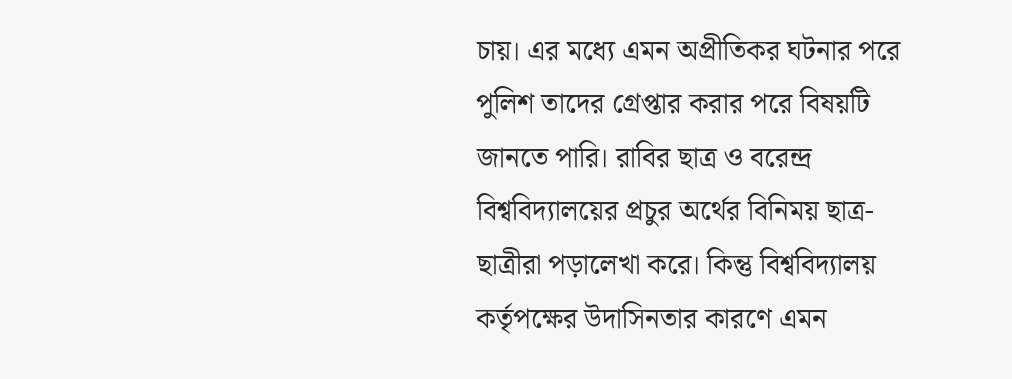চায়। এর মধ্যে এমন অপ্রীতিকর ঘটনার পরে পুলিশ তাদের গ্রেপ্তার করার পরে বিষয়টি জানতে পারি। রাবির ছাত্র ও বরেন্দ্র বিশ্ববিদ্যালয়ের প্রচুর অর্থের বিনিময় ছাত্র-ছাত্রীরা পড়ালেখা করে। কিন্তু বিশ্ববিদ্যালয় কর্তৃপক্ষের উদাসিনতার কারণে এমন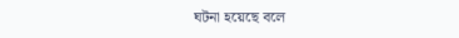ঘটনা হয়েছে বলে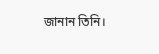জানান তিনি।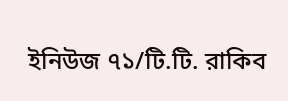ইনিউজ ৭১/টি.টি. রাকিব